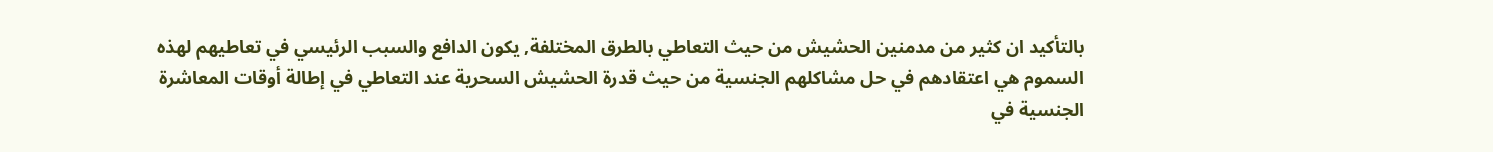بالتأكيد ان كثير من مدمنين الحشيش من حيث التعاطي بالطرق المختلفة, يكون الدافع والسبب الرئيسي في تعاطيهم لهذه السموم هي اعتقادهم في حل مشاكلهم الجنسية من حيث قدرة الحشيش السحرية عند التعاطي في إطالة أوقات المعاشرة الجنسية في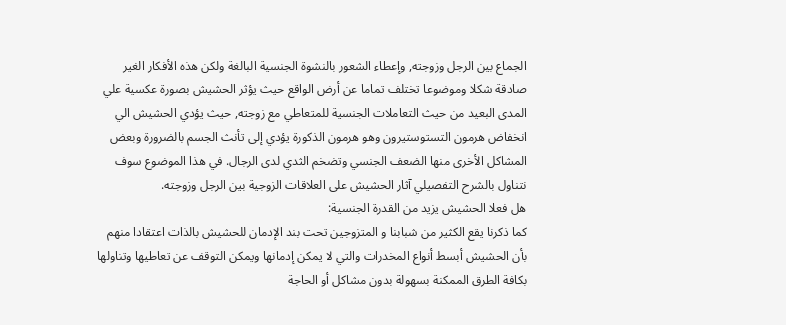الجماع بين الرجل وزوجته, وإعطاء الشعور بالنشوة الجنسية البالغة ولكن هذه الأفكار الغير صادقة شكلا وموضوعا تختلف تماما عن أرض الواقع حيث يؤثر الحشيش بصورة عكسية علي المدى البعيد من حيث التعاملات الجنسية للمتعاطي مع زوجته, حيث يؤدي الحشيش الي انخفاض هرمون التستوستيرون وهو هرمون الذكورة يؤدي إلى تأنث الجسم بالضرورة وبعض المشاكل الأخرى منها الضعف الجنسي وتضخم الثدي لدى الرجال. في هذا الموضوع سوف نتناول بالشرح التفصيلي آثار الحشيش على العلاقات الزوجية بين الرجل وزوجته.
هل فعلا الحشيش يزيد من القدرة الجنسية:
كما ذكرنا يقع الكثير من شبابنا و المتزوجين تحت بند الإدمان للحشيش بالذات اعتقادا منهم بأن الحشيش أبسط أنواع المخدرات والتي لا يمكن إدمانها ويمكن التوقف عن تعاطيها وتناولها بكافة الطرق الممكنة بسهولة بدون مشاكل أو الحاجة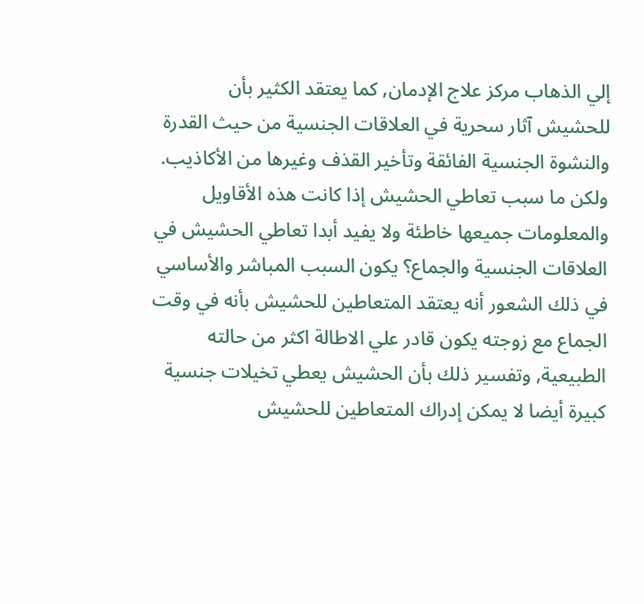إلي الذهاب مركز علاج الإدمان, كما يعتقد الكثير بأن للحشيش آثار سحرية في العلاقات الجنسية من حيث القدرة والنشوة الجنسية الفائقة وتأخير القذف وغيرها من الأكاذيب. ولكن ما سبب تعاطي الحشيش إذا كانت هذه الأقاويل والمعلومات جميعها خاطئة ولا يفيد أبدا تعاطي الحشيش في العلاقات الجنسية والجماع؟ يكون السبب المباشر والأساسي في ذلك الشعور أنه يعتقد المتعاطين للحشيش بأنه في وقت الجماع مع زوجته يكون قادر علي الاطالة اكثر من حالته الطبيعية, وتفسير ذلك بأن الحشيش يعطي تخيلات جنسية كبيرة أيضا لا يمكن إدراك المتعاطين للحشيش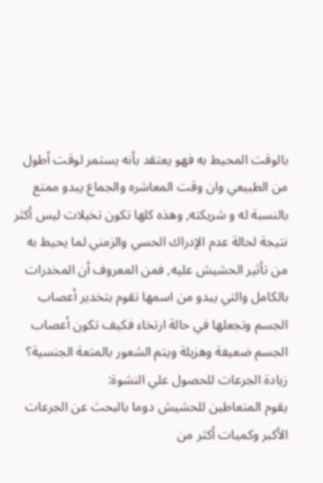بالوقت المحيط به فهو يعتقد بأنه يستمر لوقت أطول من الطبيعي وان وقت المعاشره والجماع يبدو ممتع بالنسبة له و شريكته, وهذه كلها تكون تخيلات ليس أكثر نتيجة لحالة عدم الإدراك الحسي والزمني لما يحيط به من تأثير الحشيش عليه, فمن المعروف أن المخدرات بالكامل والتي يبدو من اسمها تقوم بتخدير أعصاب الجسم وتجعلها في حالة ارتخاء فكيف تكون أعصاب الجسم ضعيفة وهزيلة ويتم الشعور بالمتعة الجنسية؟
زيادة الجرعات للحصول علي النشوة:
يقوم المتعاطين للحشيش دوما بالبحث عن الجرعات الأكبر وكميات أكثر من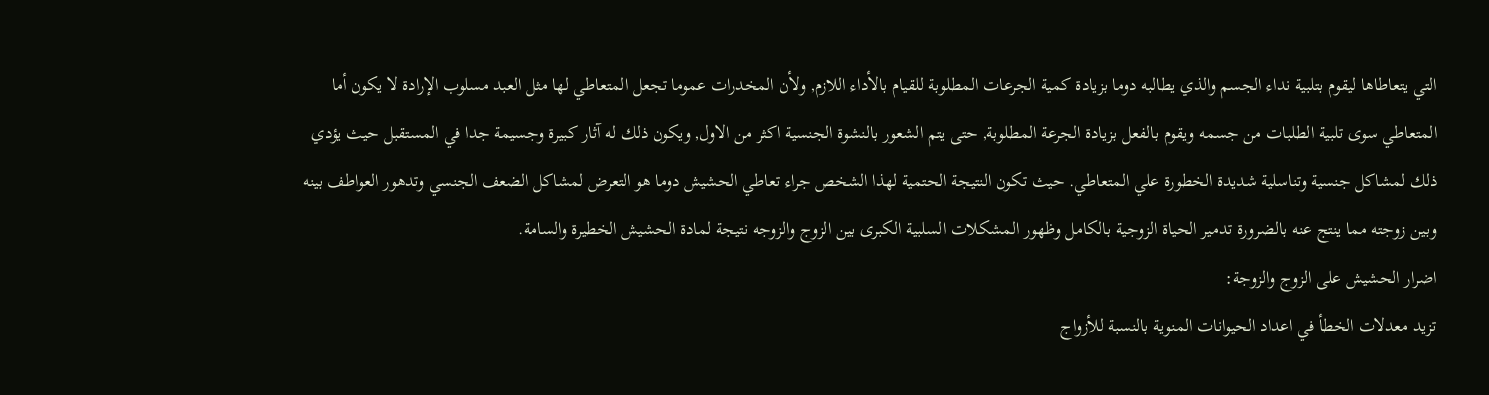التي يتعاطاها ليقوم بتلبية نداء الجسم والذي يطالبه دوما بزيادة كمية الجرعات المطلوبة للقيام بالأداء اللازم, ولأن المخدرات عموما تجعل المتعاطي لها مثل العبد مسلوب الإرادة لا يكون أما المتعاطي سوى تلبية الطلبات من جسمه ويقوم بالفعل بزيادة الجرعة المطلوبة, حتى يتم الشعور بالنشوة الجنسية اكثر من الاول, ويكون ذلك له آثار كبيرة وجسيمة جدا في المستقبل حيث يؤدي ذلك لمشاكل جنسية وتناسلية شديدة الخطورة علي المتعاطي. حيث تكون النتيجة الحتمية لهذا الشخص جراء تعاطي الحشيش دوما هو التعرض لمشاكل الضعف الجنسي وتدهور العواطف بينه وبين زوجته مما ينتج عنه بالضرورة تدمير الحياة الزوجية بالكامل وظهور المشكلات السلبية الكبرى بين الزوج والزوجه نتيجة لمادة الحشيش الخطيرة والسامة.
اضرار الحشيش على الزوج والزوجة:
تزيد معدلات الخطأ في اعداد الحيوانات المنوية بالنسبة للأزواج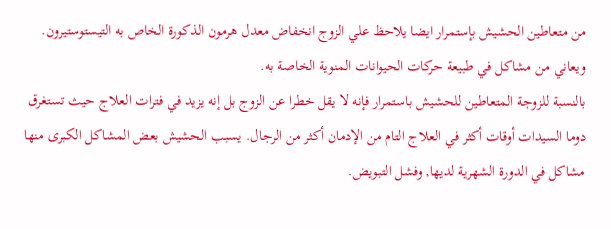من متعاطين الحشيش بإستمرار ايضا يلاحظ علي الزوج انخفاض معدل هرمون الذكورة الخاص به التيستوستيرون. ويعاني من مشاكل في طبيعة حركات الحيوانات المنوية الخاصة به.
بالنسبة للزوجة المتعاطين للحشيش باستمرار فإنه لا يقل خطرا عن الزوج بل إنه يزيد في فترات العلاج حيث تستغرق دوما السيدات أوقات أكثر في العلاج التام من الإدمان أكثر من الرجال. يسبب الحشيش بعض المشاكل الكبرى منها مشاكل في الدورة الشهرية لديها, وفشل التبويض.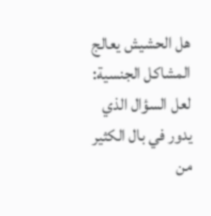هل الحشيش يعالج المشاكل الجنسية:
لعل السؤال الذي يدور في بال الكثير من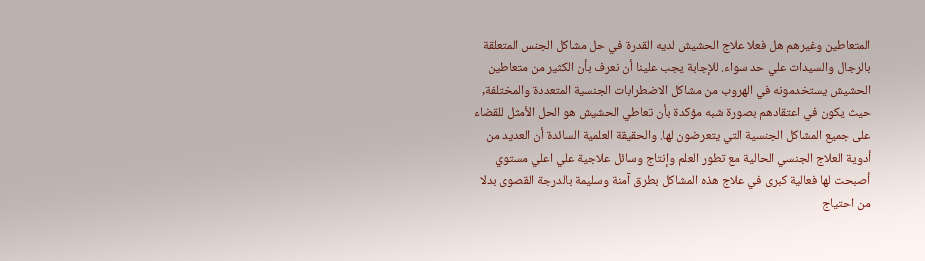المتعاطين وغيرهم هل فعلا علاج الحشيش لديه القدرة في حل مشاكل الجنس المتعلقة بالرجال والسيدات علي حد سواء. للإجابة يجب علينا أن نعرف بأن الكثير من متعاطين الحشيش يستخدمونه في الهروب من مشاكل الاضطرابات الجنسية المتعددة والمختلفة, حيث يكون في اعتقادهم بصورة شبه مؤكدة بأن تعاطي الحشيش هو الحل الأمثل للقضاء على جميع المشاكل الجنسية التي يتعرضون لها. والحقيقة العلمية السائدة أن العديد من أدوية العلاج الجنسي الحالية مع تطور العلم وإنتاج وسائل علاجية علي اعلي مستوي أصبحت لها فعالية كبرى في علاج هذه المشاكل بطرق آمنة وسليمة بالدرجة القصوى بدلا من احتياج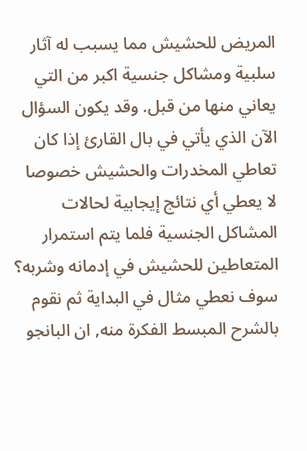المريض للحشيش مما يسبب له آثار سلبية ومشاكل جنسية اكبر من التي يعاني منها من قبل. وقد يكون السؤال الآن الذي يأتي في بال القارئ إذا كان تعاطي المخدرات والحشيش خصوصا لا يعطي أي نتائج إيجابية لحالات المشاكل الجنسية فلما يتم استمرار المتعاطين للحشيش في إدمانه وشربه؟ سوف نعطي مثال في البداية ثم نقوم بالشرح المبسط الفكرة منه, ان البانجو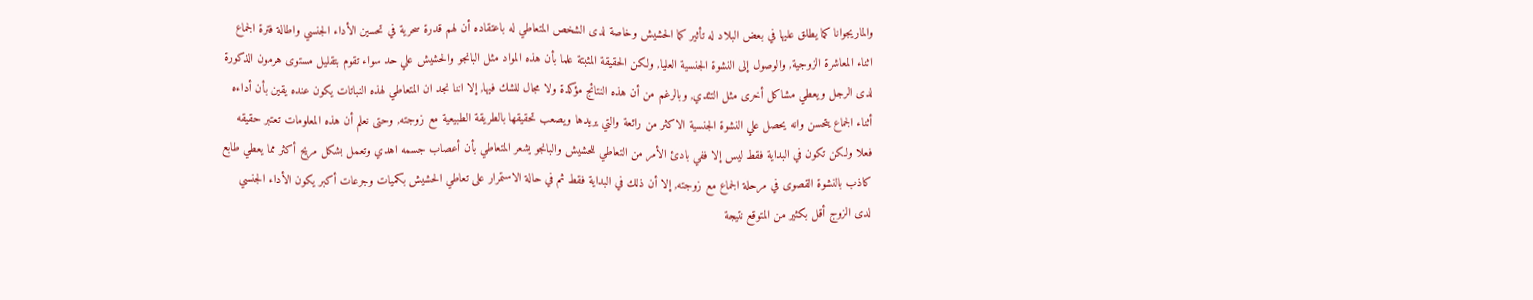والماريجوانا كما يطلق عليها في بعض البلاد له تأثير كما الحشيش وخاصة لدى الشخص المتعاطي له باعتقاده أن لهم قدرة سحرية في تحسين الأداء الجنسي واطالة فترة الجماع اثناء المعاشرة الزوجية, والوصول إلى النشوة الجنسية العليا, ولكن الحقيقة المثبتة علما بأن هذه المواد مثل البانجو والحشيش علي حد سواء تقوم بتقليل مستوى هرمون الذكورة لدى الرجل ويعطي مشاكل أخرى مثل التثدي, وبالرغم من أن هذه النتائج مؤكدة ولا مجال للشك فيها, إلا اننا نجد ان المتعاطي لهذه النباتات يكون عنده يقين بأن أداءه أثناء الجماع يتحسن وانه يحصل علي النشوة الجنسية الاكثر من رائعة والتي يريدها ويصعب تحقيقها بالطريقة الطبيعية مع زوجته, وحتى نعلم أن هذه المعلومات تعتبر حقيقه فعلا ولكن تكون في البداية فقط ليس إلا ففي بادئ الأمر من التعاطي للحشيش والبانجو يشعر المتعاطي بأن أعصاب جسمه اهدي وتعمل بشكل مريح أكثر مما يعطي طابع كاذب بالنشوة القصوى في مرحلة الجماع مع زوجته, إلا أن ذلك في البداية فقط ثم في حالة الاستمرار على تعاطي الحشيش بكميات وجرعات أكبر يكون الأداء الجنسي لدى الزوج أقل بكثير من المتوقع نتيجة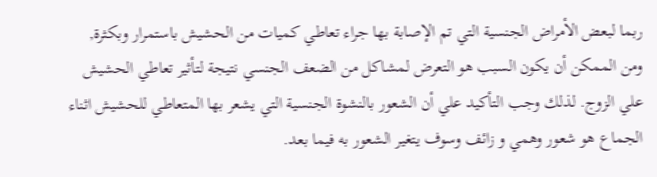ربما لبعض الأمراض الجنسية التي تم الإصابة بها جراء تعاطي كميات من الحشيش باستمرار وبكثرة, ومن الممكن أن يكون السبب هو التعرض لمشاكل من الضعف الجنسي نتيجة لتأثير تعاطي الحشيش علي الزوج. لذلك وجب التأكيد علي أن الشعور بالنشوة الجنسية التي يشعر بها المتعاطي للحشيش اثناء الجماع هو شعور وهمي و زائف وسوف يتغير الشعور به فيما بعد.